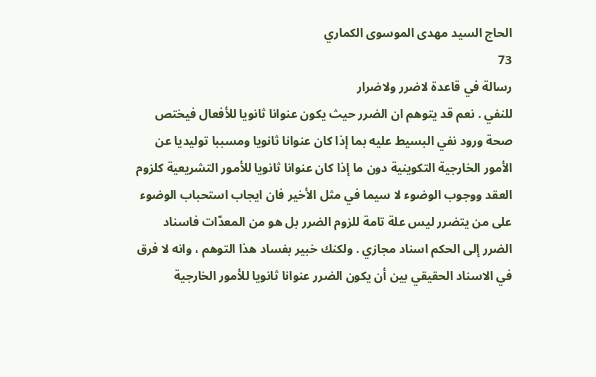الحاج السيد مهدى الموسوى الكماري
73
رسالة في قاعدة لاضرر ولاضرار
للنفي . نعم قد يتوهم ان الضرر حيث يكون عنوانا ثانويا للأفعال فيختص صحة ورود نفي البسيط عليه بما إذا كان عنوانا ثانويا ومسببا توليديا عن الأمور الخارجية التكوينية دون ما إذا كان عنوانا ثانويا للأمور التشريعية كلزوم العقد ووجوب الوضوء لا سيما في مثل الأخير فان ايجاب استحباب الوضوء على من يتضرر ليس علة تامة للزوم الضرر بل هو من المعدّات فاسناد الضرر إلى الحكم اسناد مجازي . ولكنك خبير بفساد هذا التوهم ، وانه لا فرق في الاسناد الحقيقي بين أن يكون الضرر عنوانا ثانويا للأمور الخارجية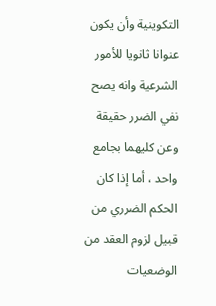التكوينية وأن يكون عنوانا ثانويا للأمور الشرعية وانه يصح نفي الضرر حقيقة وعن كليهما بجامع واحد ، أما إذا كان الحكم الضرري من قبيل لزوم العقد من الوضعيات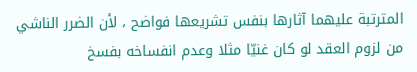المترتبة عليهما آثارها بنفس تشريعها فواضح ، لأن الضرر الناشي من لزوم العقد لو كان غنيّا مثلا وعدم انفساخه بفسخ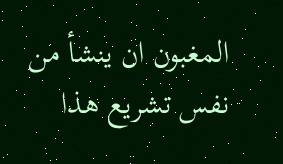المغبون ان ينشأ من نفس تشريع هذا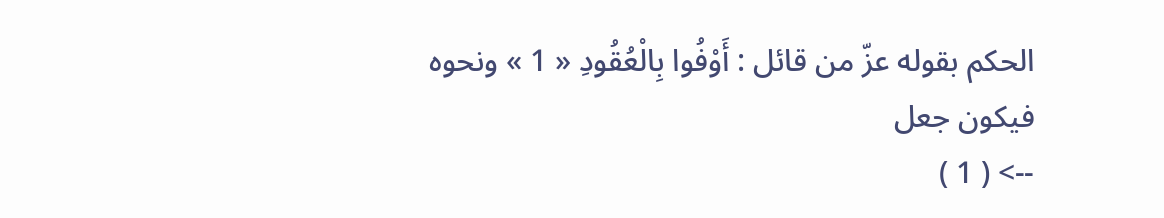الحكم بقوله عزّ من قائل : أَوْفُوا بِالْعُقُودِ « 1 » ونحوه فيكون جعل
--> ( 1 )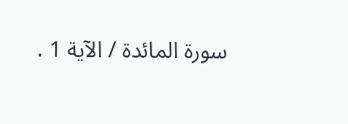سورة المائدة / الآية 1 .